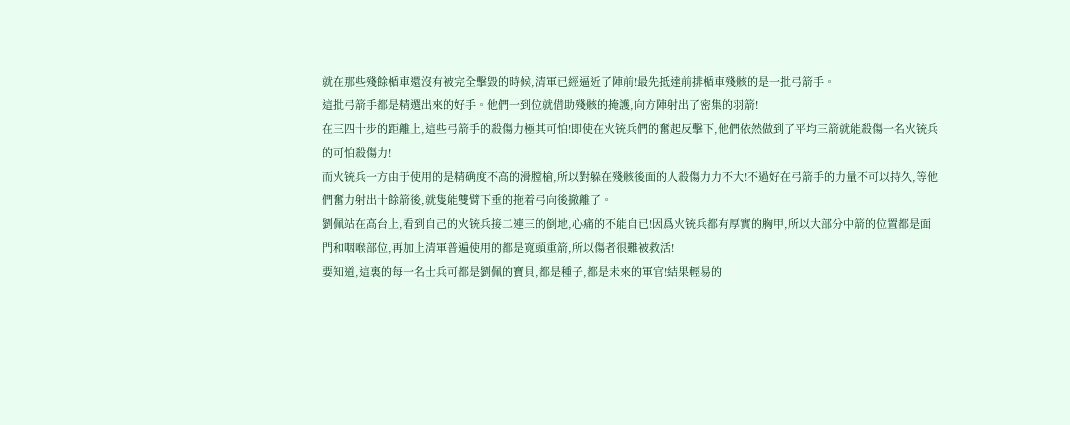就在那些殘餘楯車還沒有被完全擊毀的時候,清軍已經逼近了陣前!最先抵達前排楯車殘骸的是一批弓箭手。
這批弓箭手都是精選出來的好手。他們一到位就借助殘骸的掩護,向方陣射出了密集的羽箭!
在三四十步的距離上,這些弓箭手的殺傷力極其可怕!即使在火铳兵們的奮起反擊下,他們依然做到了平均三箭就能殺傷一名火铳兵的可怕殺傷力!
而火铳兵一方由于使用的是精确度不高的滑膛槍,所以對躲在殘骸後面的人殺傷力力不大!不過好在弓箭手的力量不可以持久,等他們奮力射出十餘箭後,就隻能雙臂下垂的拖着弓向後撤離了。
劉佩站在高台上,看到自己的火铳兵接二連三的倒地,心痛的不能自已!因爲火铳兵都有厚實的胸甲,所以大部分中箭的位置都是面門和咽喉部位,再加上清軍普遍使用的都是寬頭重箭,所以傷者很難被救活!
要知道,這裏的每一名士兵可都是劉佩的寶貝,都是種子,都是未來的軍官!結果輕易的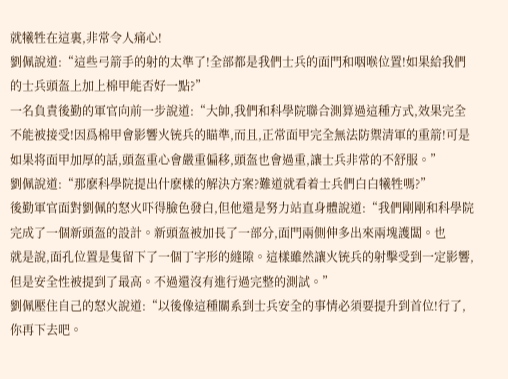就犧牲在這裏,非常令人痛心!
劉佩說道:“這些弓箭手的射的太準了!全部都是我們士兵的面門和咽喉位置!如果給我們的士兵頭盔上加上棉甲能否好一點?”
一名負責後勤的軍官向前一步說道:“大帥,我們和科學院聯合測算過這種方式,效果完全不能被接受!因爲棉甲會影響火铳兵的瞄準,而且,正常面甲完全無法防禦清軍的重箭!可是如果将面甲加厚的話,頭盔重心會嚴重偏移,頭盔也會過重,讓士兵非常的不舒服。”
劉佩說道:“那麽科學院提出什麽樣的解決方案?難道就看着士兵們白白犧牲嗎?”
後勤軍官面對劉佩的怒火吓得臉色發白,但他還是努力站直身體說道:“我們剛剛和科學院完成了一個新頭盔的設計。新頭盔被加長了一部分,面門兩側伸多出來兩塊護闆。也
就是說,面孔位置是隻留下了一個丁字形的縫隙。這樣雖然讓火铳兵的射擊受到一定影響,但是安全性被提到了最高。不過還沒有進行過完整的測試。”
劉佩壓住自己的怒火說道:“以後像這種關系到士兵安全的事情必須要提升到首位!行了,你再下去吧。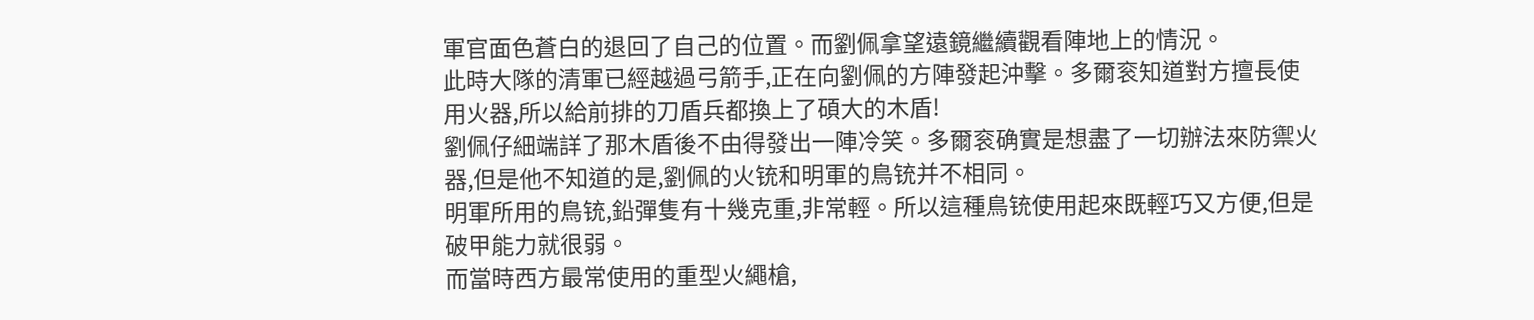軍官面色蒼白的退回了自己的位置。而劉佩拿望遠鏡繼續觀看陣地上的情況。
此時大隊的清軍已經越過弓箭手,正在向劉佩的方陣發起沖擊。多爾衮知道對方擅長使用火器,所以給前排的刀盾兵都換上了碩大的木盾!
劉佩仔細端詳了那木盾後不由得發出一陣冷笑。多爾衮确實是想盡了一切辦法來防禦火器,但是他不知道的是,劉佩的火铳和明軍的鳥铳并不相同。
明軍所用的鳥铳,鉛彈隻有十幾克重,非常輕。所以這種鳥铳使用起來既輕巧又方便,但是破甲能力就很弱。
而當時西方最常使用的重型火繩槍,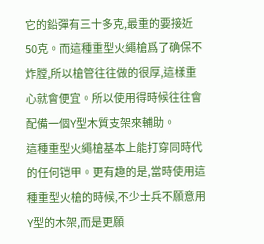它的鉛彈有三十多克,最重的要接近50克。而這種重型火繩槍爲了确保不炸膛,所以槍管往往做的很厚,這樣重心就會便宜。所以使用得時候往往會配備一個Y型木質支架來輔助。
這種重型火繩槍基本上能打穿同時代的任何铠甲。更有趣的是,當時使用這種重型火槍的時候,不少士兵不願意用Y型的木架,而是更願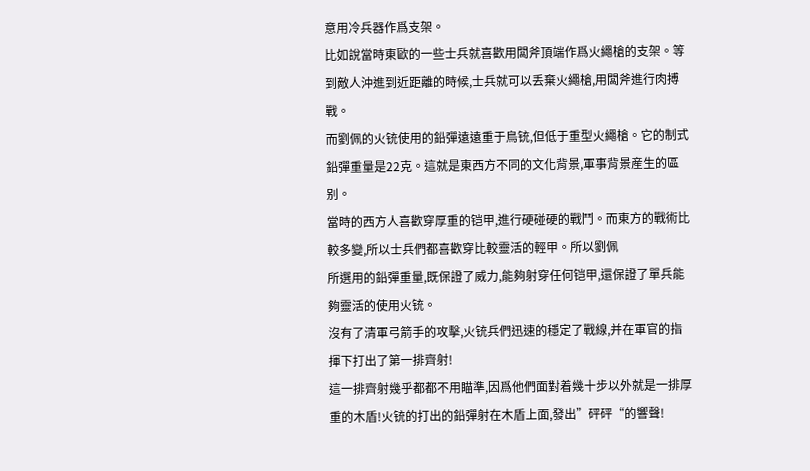意用冷兵器作爲支架。
比如說當時東歐的一些士兵就喜歡用闆斧頂端作爲火繩槍的支架。等到敵人沖進到近距離的時候,士兵就可以丢棄火繩槍,用闆斧進行肉搏戰。
而劉佩的火铳使用的鉛彈遠遠重于鳥铳,但低于重型火繩槍。它的制式鉛彈重量是22克。這就是東西方不同的文化背景,軍事背景産生的區别。
當時的西方人喜歡穿厚重的铠甲,進行硬碰硬的戰鬥。而東方的戰術比較多變,所以士兵們都喜歡穿比較靈活的輕甲。所以劉佩
所選用的鉛彈重量,既保證了威力,能夠射穿任何铠甲,還保證了單兵能夠靈活的使用火铳。
沒有了清軍弓箭手的攻擊,火铳兵們迅速的穩定了戰線,并在軍官的指揮下打出了第一排齊射!
這一排齊射幾乎都都不用瞄準,因爲他們面對着幾十步以外就是一排厚重的木盾!火铳的打出的鉛彈射在木盾上面,發出”砰砰“的響聲!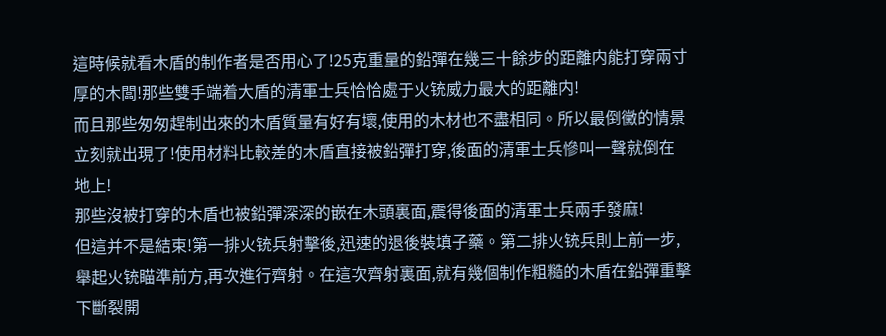這時候就看木盾的制作者是否用心了!25克重量的鉛彈在幾三十餘步的距離内能打穿兩寸厚的木闆!那些雙手端着大盾的清軍士兵恰恰處于火铳威力最大的距離内!
而且那些匆匆趕制出來的木盾質量有好有壞,使用的木材也不盡相同。所以最倒黴的情景立刻就出現了!使用材料比較差的木盾直接被鉛彈打穿,後面的清軍士兵慘叫一聲就倒在地上!
那些沒被打穿的木盾也被鉛彈深深的嵌在木頭裏面,震得後面的清軍士兵兩手發麻!
但這并不是結束!第一排火铳兵射擊後,迅速的退後裝填子藥。第二排火铳兵則上前一步,舉起火铳瞄準前方,再次進行齊射。在這次齊射裏面,就有幾個制作粗糙的木盾在鉛彈重擊下斷裂開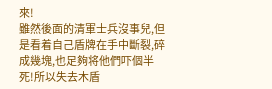來!
雖然後面的清軍士兵沒事兒,但是看着自己盾牌在手中斷裂,碎成幾塊,也足夠将他們吓個半死!所以失去木盾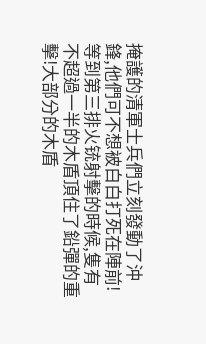掩護的清軍士兵們立刻發動了沖鋒,他們可不想被白白打死在陣前!
等到第三排火铳射擊的時候,隻有不超過一半的木盾頂住了鉛彈的重擊!大部分的木盾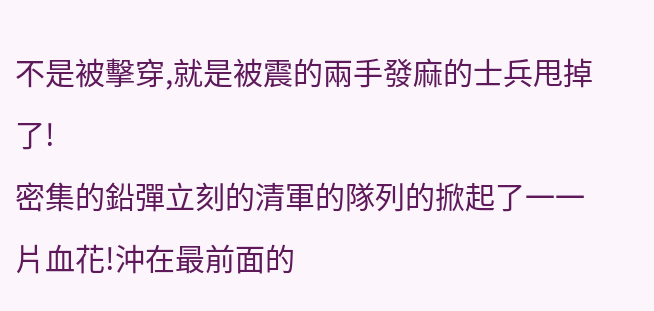不是被擊穿,就是被震的兩手發麻的士兵甩掉了!
密集的鉛彈立刻的清軍的隊列的掀起了一一片血花!沖在最前面的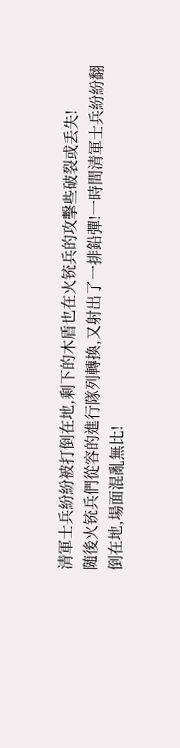清軍士兵紛紛被打倒在地,剩下的木盾也在火铳兵的攻擊些破裂或丢失!
随後火铳兵們從容的進行隊列轉換,又射出了一排鉛彈!一時間清軍士兵紛紛翻倒在地,場面混亂無比!